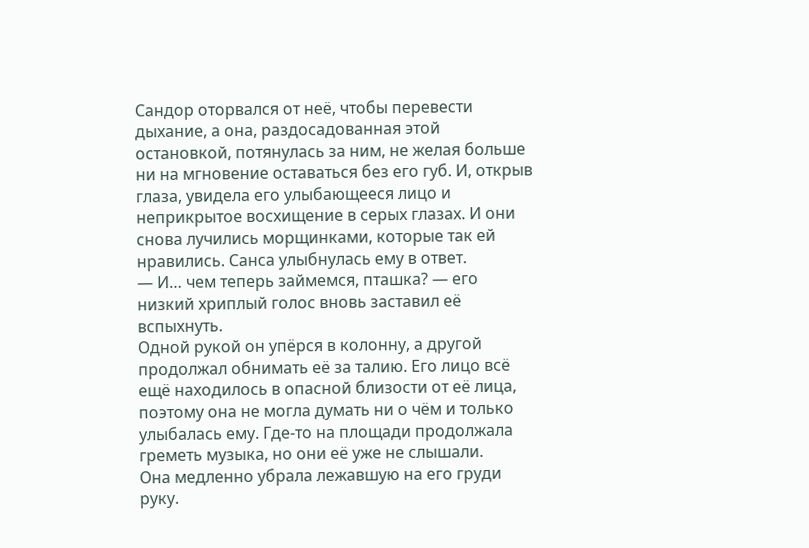Сандор оторвался от неё, чтобы перевести дыхание, а она, раздосадованная этой остановкой, потянулась за ним, не желая больше ни на мгновение оставаться без его губ. И, открыв глаза, увидела его улыбающееся лицо и неприкрытое восхищение в серых глазах. И они снова лучились морщинками, которые так ей нравились. Санса улыбнулась ему в ответ.
— И… чем теперь займемся, пташка? — его низкий хриплый голос вновь заставил её вспыхнуть.
Одной рукой он упёрся в колонну, а другой продолжал обнимать её за талию. Его лицо всё ещё находилось в опасной близости от её лица, поэтому она не могла думать ни о чём и только улыбалась ему. Где-то на площади продолжала греметь музыка, но они её уже не слышали.
Она медленно убрала лежавшую на его груди руку.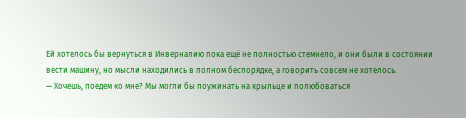Ей хотелось бы вернуться в Инверналию пока ещё не полностью стемнело, и они были в состоянии вести машину, но мысли находились в полном беспорядке, а говорить совсем не хотелось.
— Хочешь, поедем ко мне? Мы могли бы поужинать на крыльце и полюбоваться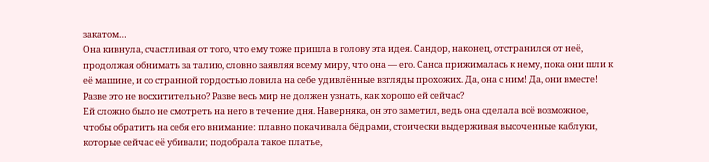закатом…
Она кивнула, счастливая от того, что ему тоже пришла в голову эта идея. Сандор, наконец, отстранился от неё, продолжая обнимать за талию, словно заявляя всему миру, что она — его. Санса прижималась к нему, пока они шли к её машине, и со странной гордостью ловила на себе удивлённые взгляды прохожих. Да, она с ним! Да, они вместе! Разве это не восхитительно? Разве весь мир не должен узнать, как хорошо ей сейчас?
Ей сложно было не смотреть на него в течение дня. Наверняка, он это заметил, ведь она сделала всё возможное, чтобы обратить на себя его внимание: плавно покачивала бёдрами, стоически выдерживая высоченные каблуки, которые сейчас её убивали; подобрала такое платье,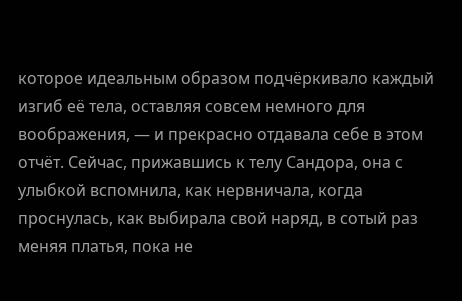которое идеальным образом подчёркивало каждый изгиб её тела, оставляя совсем немного для воображения, — и прекрасно отдавала себе в этом отчёт. Сейчас, прижавшись к телу Сандора, она с улыбкой вспомнила, как нервничала, когда проснулась, как выбирала свой наряд, в сотый раз меняя платья, пока не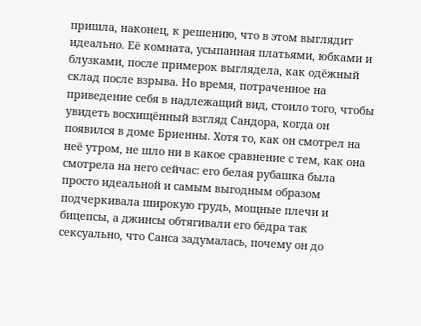пришла, наконец, к решению, что в этом выглядит идеально. Её комната, усыпанная платьями, юбками и блузками, после примерок выглядела, как одёжный склад после взрыва. Но время, потраченное на приведение себя в надлежащий вид, стоило того, чтобы увидеть восхищённый взгляд Сандора, когда он появился в доме Бриенны. Хотя то, как он смотрел на неё утром, не шло ни в какое сравнение с тем, как она смотрела на него сейчас: его белая рубашка была просто идеальной и самым выгодным образом подчеркивала широкую грудь, мощные плечи и бицепсы, а джинсы обтягивали его бёдра так сексуально, что Санса задумалась, почему он до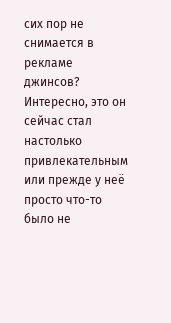сих пор не снимается в рекламе джинсов? Интересно, это он сейчас стал настолько привлекательным или прежде у неё просто что-то было не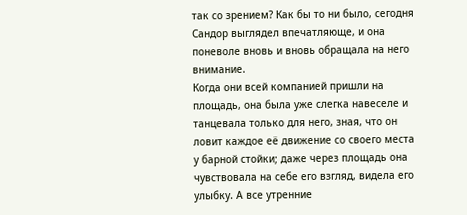так со зрением? Как бы то ни было, сегодня Сандор выглядел впечатляюще, и она поневоле вновь и вновь обращала на него внимание.
Когда они всей компанией пришли на площадь, она была уже слегка навеселе и танцевала только для него, зная, что он ловит каждое её движение со своего места у барной стойки; даже через площадь она чувствовала на себе его взгляд, видела его улыбку. А все утренние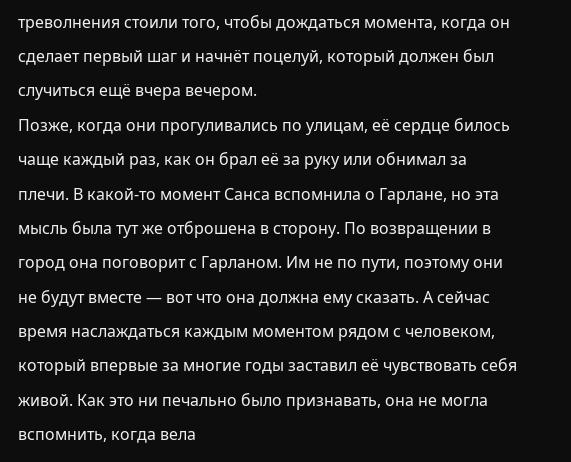треволнения стоили того, чтобы дождаться момента, когда он сделает первый шаг и начнёт поцелуй, который должен был случиться ещё вчера вечером.
Позже, когда они прогуливались по улицам, её сердце билось чаще каждый раз, как он брал её за руку или обнимал за плечи. В какой-то момент Санса вспомнила о Гарлане, но эта мысль была тут же отброшена в сторону. По возвращении в город она поговорит с Гарланом. Им не по пути, поэтому они не будут вместе — вот что она должна ему сказать. А сейчас время наслаждаться каждым моментом рядом с человеком, который впервые за многие годы заставил её чувствовать себя живой. Как это ни печально было признавать, она не могла вспомнить, когда вела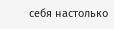себя настолько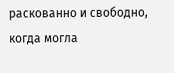раскованно и свободно, когда могла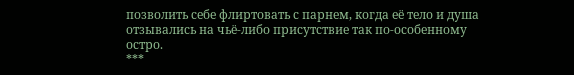позволить себе флиртовать с парнем, когда её тело и душа отзывались на чьё-либо присутствие так по-особенному остро.
***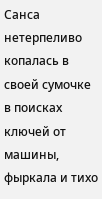Санса нетерпеливо копалась в своей сумочке в поисках ключей от машины, фыркала и тихо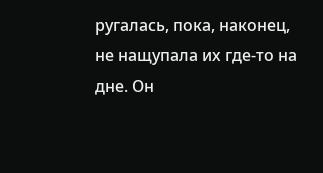ругалась, пока, наконец, не нащупала их где-то на дне. Он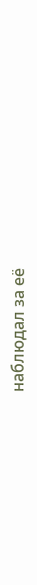наблюдал за её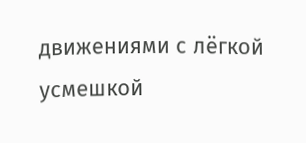движениями с лёгкой усмешкой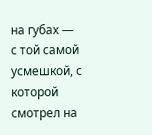на губах — с той самой усмешкой, с которой смотрел на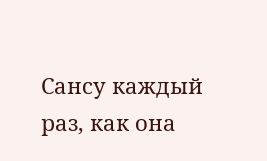Сансу каждый раз, как она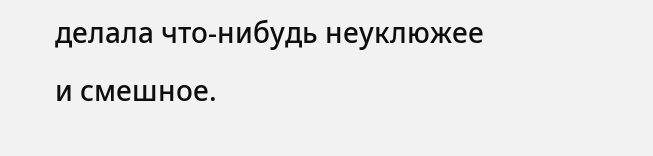делала что-нибудь неуклюжее и смешное.